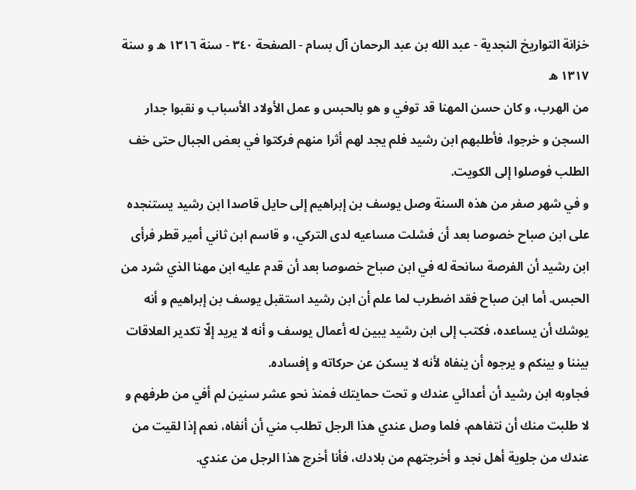خزانة التواريخ النجدية - عبد الله بن عبد الرحمان آل بسام - الصفحة ٣٤٠ - سنة ١٣١٦ ه و سنة ١٣١٧ ه
من الهرب، و كان حسن المهنا قد توفي و هو بالحبس و عمل الأولاد الأسباب و نقبوا جدار السجن و خرجوا، فأطلبهم ابن رشيد فلم يجد لهم أثرا منهم فركتوا في بعض الجبال حتى خف الطلب فوصلوا إلى الكويت.
و في شهر صفر من هذه السنة وصل يوسف بن إبراهيم إلى حايل قاصدا ابن رشيد يستنجده على ابن صباح خصوصا بعد أن فشلت مساعيه لدى التركي، و قاسم ابن ثاني أمير قطر فرأى ابن رشيد أن الفرصة سانحة له في ابن صباح خصوصا بعد أن قدم عليه ابن مهنا الذي شرد من الحبس. أما ابن صباح فقد اضطرب لما علم أن ابن رشيد استقبل يوسف بن إبراهيم و أنه يوشك أن يساعده، فكتب إلى ابن رشيد يبين له أعمال يوسف و أنه لا يريد إلّا تكدير العلاقات بيننا و بينكم و يرجوه أن ينفاه لأنه لا يسكن عن حركاته و إفساده.
فجاوبه ابن رشيد أن أعدائي عندك و تحت حمايتك فمنذ نحو عشر سنين لم أفي من طرفهم و لا طلبت منك أن نتفاهم، فلما وصل عندي هذا الرجل تطلب مني أن أنفاه، نعم إذا لقيت من عندك من جلوية أهل نجد و أخرجتهم من بلادك، فأنا أخرج هذا الرجل من عندي.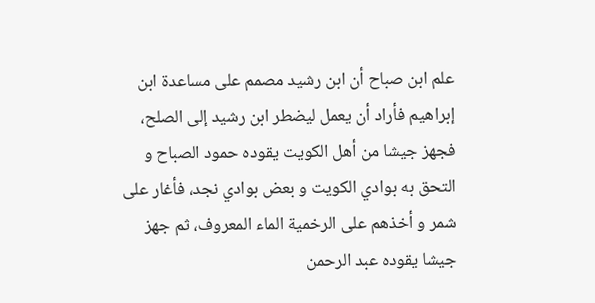علم ابن صباح أن ابن رشيد مصمم على مساعدة ابن إبراهيم فأراد أن يعمل ليضطر ابن رشيد إلى الصلح، فجهز جيشا من أهل الكويت يقوده حمود الصباح و التحق به بوادي الكويت و بعض بوادي نجد، فأغار على شمر و أخذهم على الرخمية الماء المعروف، ثم جهز جيشا يقوده عبد الرحمن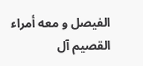الفيصل و معه أمراء القصيم آل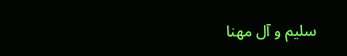سليم و آل مهنا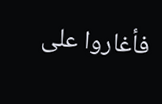فأغاروا على